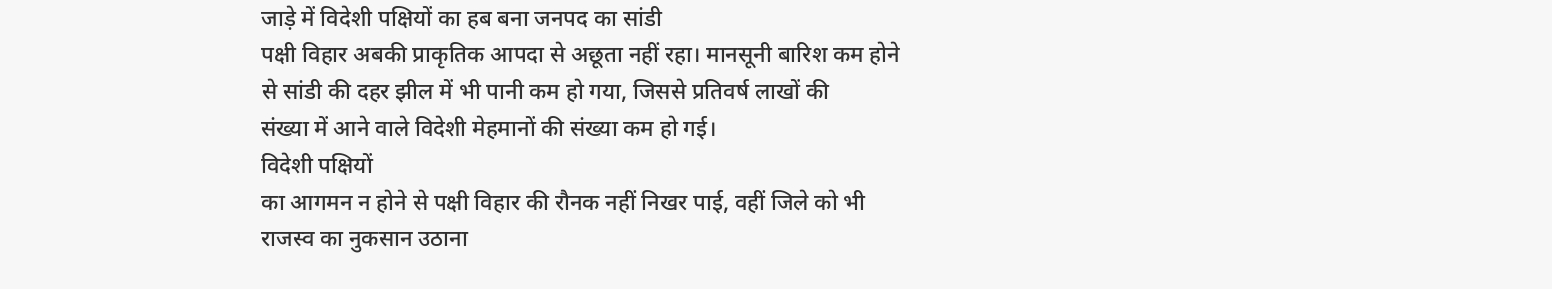जाड़े में विदेशी पक्षियों का हब बना जनपद का सांडी
पक्षी विहार अबकी प्राकृतिक आपदा से अछूता नहीं रहा। मानसूनी बारिश कम होने
से सांडी की दहर झील में भी पानी कम हो गया, जिससे प्रतिवर्ष लाखों की
संख्या में आने वाले विदेशी मेहमानों की संख्या कम हो गई।
विदेशी पक्षियों
का आगमन न होने से पक्षी विहार की रौनक नहीं निखर पाई, वहीं जिले को भी
राजस्व का नुकसान उठाना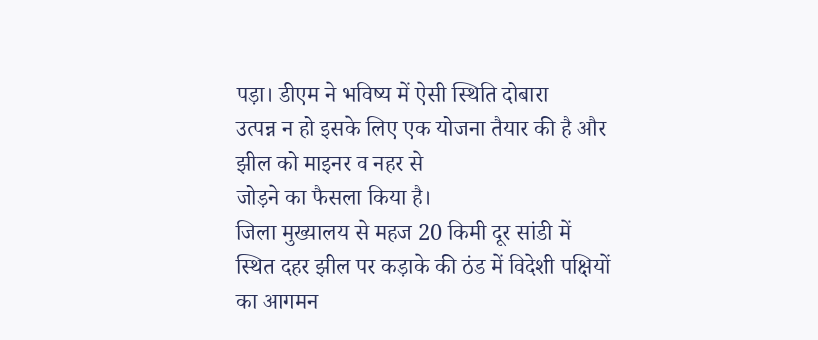पड़ा। डीएम ने भविष्य में ऐसी स्थिति दोबारा
उत्पन्न न हो इसके लिए एक योजना तैयार की है और झील को माइनर व नहर से
जोड़ने का फैसला किया है।
जिला मुख्यालय से महज 20 किमी दूर सांडी में
स्थित दहर झील पर कड़ाके की ठंड में विदेशी पक्षियों का आगमन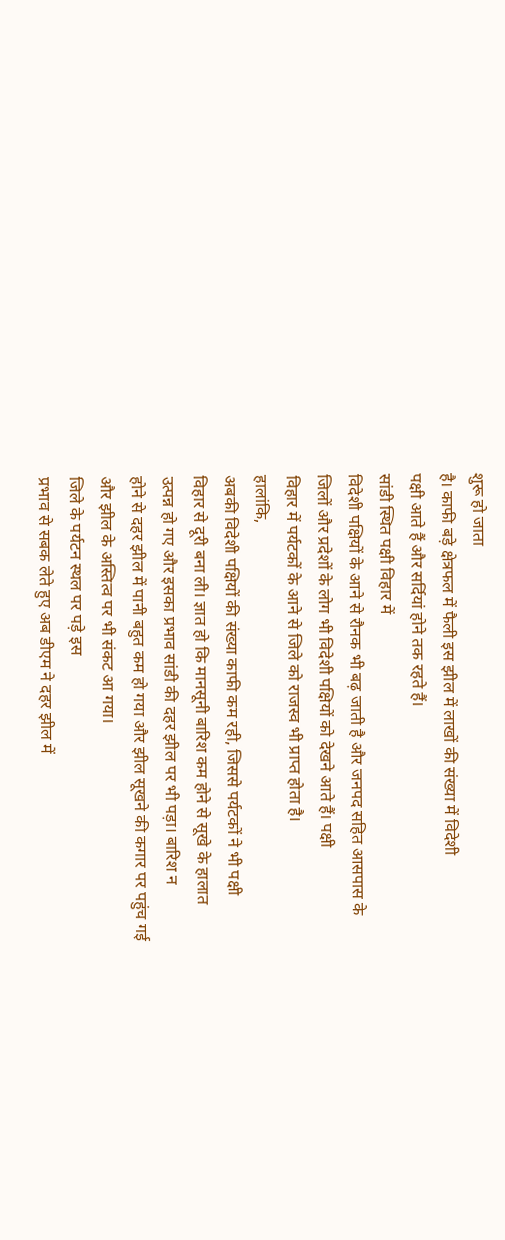शुरू हो जाता
है। काफी बड़े क्षेत्रफल में फैली इस झील में लाखों की संख्या में विदेशी
पक्षी आते हैं और सर्दियां होने तक रहते हैं।
सांडी स्थित पक्षी विहार में
विदेशी पक्षियों के आने से रौनक भी बढ़ जाती है और जनपद सहित आसपास के
जिलों और प्रदेशों के लोग भी विदेशी पक्षियों को देखने आते हैं। पक्षी
विहार में पर्यटकों के आने से जिले को राजस्व भी प्राप्त होता है।
हालांकि,
अबकी विदेशी पक्षियों की संख्या काफी कम रही, जिससे पर्यटकों ने भी पक्षी
विहार से दूरी बना ली। ज्ञात हो कि मानसूनी बारिश कम होने से सूखे के हालात
उत्पन्न हो गए और इसका प्रभाव सांडी की दहर झील पर भी पड़ा। बारिश न
होने से दहर झील में पानी बहुत कम हो गया और झील सूखने की कगार पर पहुंच गई
और झील के अस्तित्व पर भी संकट आ गया।
जिले के पर्यटन स्थल पर पड़े इस
प्रभाव से सबक लेते हुए अब डीएम ने दहर झील में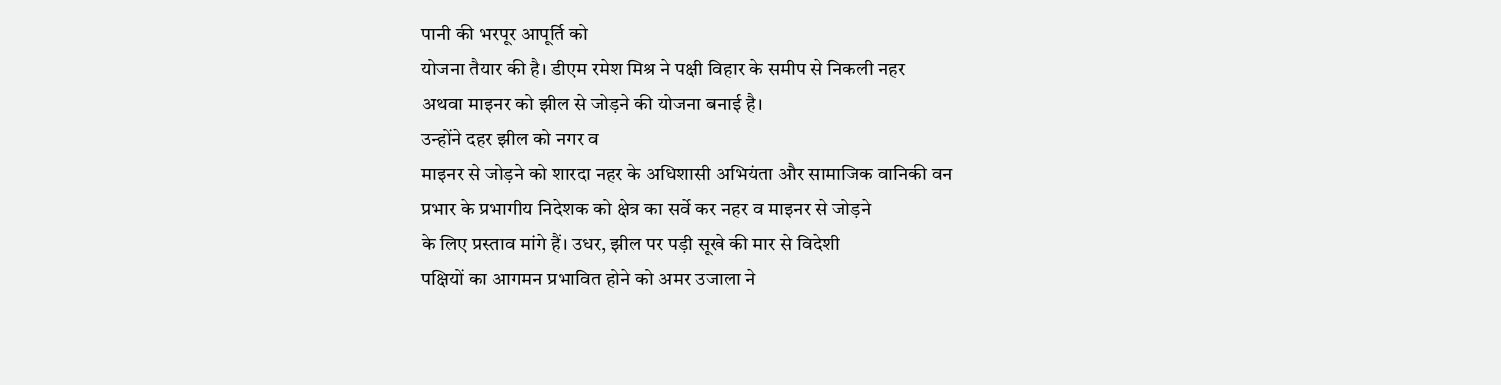पानी की भरपूर आपूर्ति को
योजना तैयार की है। डीएम रमेश मिश्र ने पक्षी विहार के समीप से निकली नहर
अथवा माइनर को झील से जोड़ने की योजना बनाई है।
उन्होंने दहर झील को नगर व
माइनर से जोड़ने को शारदा नहर के अधिशासी अभियंता और सामाजिक वानिकी वन
प्रभार के प्रभागीय निदेशक को क्षेत्र का सर्वे कर नहर व माइनर से जोड़ने
के लिए प्रस्ताव मांगे हैं। उधर, झील पर पड़ी सूखे की मार से विदेशी
पक्षियों का आगमन प्रभावित होने को अमर उजाला ने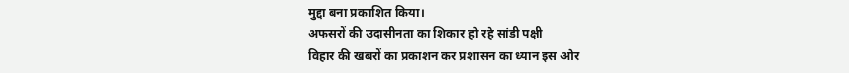मुद्दा बना प्रकाशित किया।
अफसरों की उदासीनता का शिकार हो रहे सांडी पक्षी
विहार की खबरों का प्रकाशन कर प्रशासन का ध्यान इस ओर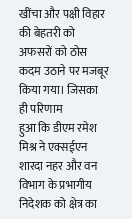खींचा और पक्षी विहार
की बेहतरी को अफसरों को ठोस कदम उठाने पर मजबूर किया गया। जिसका ही परिणाम
हुआ कि डीएम रमेश मिश्र ने एक्सईएन शारदा नहर और वन विभाग के प्रभागीय
निदेशक को क्षेत्र का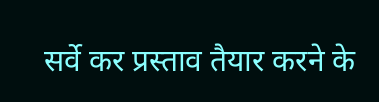सर्वे कर प्रस्ताव तैयार करने के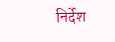निर्देश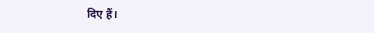दिए हैं।